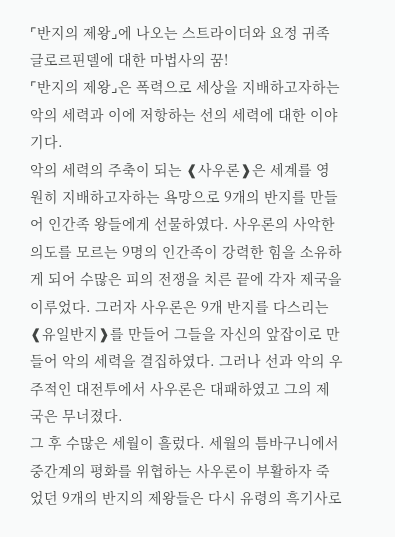⌜반지의 제왕⌟에 나오는 스트라이더와 요정 귀족 글로르핀델에 대한 마법사의 꿈!
⌜반지의 제왕⌟은 폭력으로 세상을 지배하고자하는 악의 세력과 이에 저항하는 선의 세력에 대한 이야기다.
악의 세력의 주축이 되는 ❰사우론❱은 세계를 영원히 지배하고자하는 욕망으로 9개의 반지를 만들어 인간족 왕들에게 선물하였다. 사우론의 사악한 의도를 모르는 9명의 인간족이 강력한 힘을 소유하게 되어 수많은 피의 전쟁을 치른 끝에 각자 제국을 이루었다. 그러자 사우론은 9개 반지를 다스리는 ❰유일반지❱를 만들어 그들을 자신의 앞잡이로 만들어 악의 세력을 결집하였다. 그러나 선과 악의 우주적인 대전투에서 사우론은 대패하였고 그의 제국은 무너졌다.
그 후 수많은 세월이 흘렀다. 세월의 틈바구니에서 중간계의 평화를 위협하는 사우론이 부활하자 죽었던 9개의 반지의 제왕들은 다시 유령의 흑기사로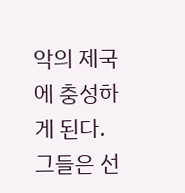악의 제국에 충성하게 된다. 그들은 선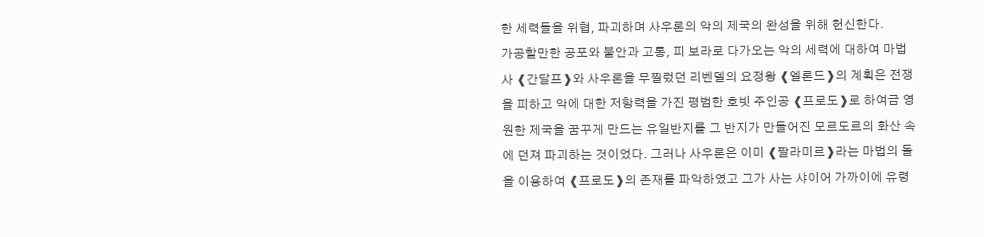한 세력들을 위협, 파괴하며 사우론의 악의 제국의 완성을 위해 헌신한다.
가공할만한 공포와 불안과 고통, 피 보라로 다가오는 악의 세력에 대하여 마법사 ❰간달프❱와 사우론을 무찔렀던 리벤델의 요정왕 ❰엘론드❱의 계획은 전쟁을 피하고 악에 대한 저항력을 가진 평범한 호빗 주인공 ❰프로도❱로 하여금 영원한 제국을 꿈꾸게 만드는 유일반지를 그 반지가 만들어진 모르도르의 화산 속에 던져 파괴하는 것이었다. 그러나 사우론은 이미 ❰팔라미르❱라는 마법의 돌을 이용하여 ❰프로도❱의 존재를 파악하였고 그가 사는 샤이어 가까이에 유령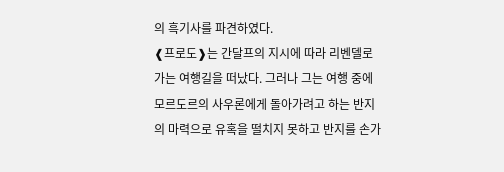의 흑기사를 파견하였다.
❰프로도❱는 간달프의 지시에 따라 리벤델로 가는 여행길을 떠났다. 그러나 그는 여행 중에 모르도르의 사우론에게 돌아가려고 하는 반지의 마력으로 유혹을 떨치지 못하고 반지를 손가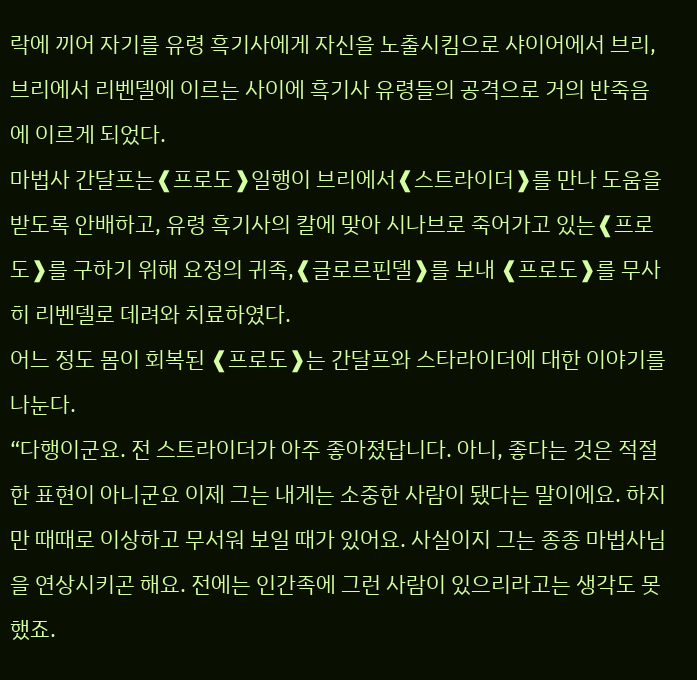락에 끼어 자기를 유령 흑기사에게 자신을 노출시킴으로 샤이어에서 브리, 브리에서 리벤델에 이르는 사이에 흑기사 유령들의 공격으로 거의 반죽음에 이르게 되었다.
마법사 간달프는❰프로도❱일행이 브리에서❰스트라이더❱를 만나 도움을 받도록 안배하고, 유령 흑기사의 칼에 맞아 시나브로 죽어가고 있는❰프로도❱를 구하기 위해 요정의 귀족,❰글로르핀델❱를 보내 ❰프로도❱를 무사히 리벤델로 데려와 치료하였다.
어느 정도 몸이 회복된 ❰프로도❱는 간달프와 스타라이더에 대한 이야기를 나눈다.
“다행이군요. 전 스트라이더가 아주 좋아졌답니다. 아니, 좋다는 것은 적절한 표현이 아니군요 이제 그는 내게는 소중한 사람이 됐다는 말이에요. 하지만 때때로 이상하고 무서워 보일 때가 있어요. 사실이지 그는 종종 마법사님을 연상시키곤 해요. 전에는 인간족에 그런 사람이 있으리라고는 생각도 못했죠.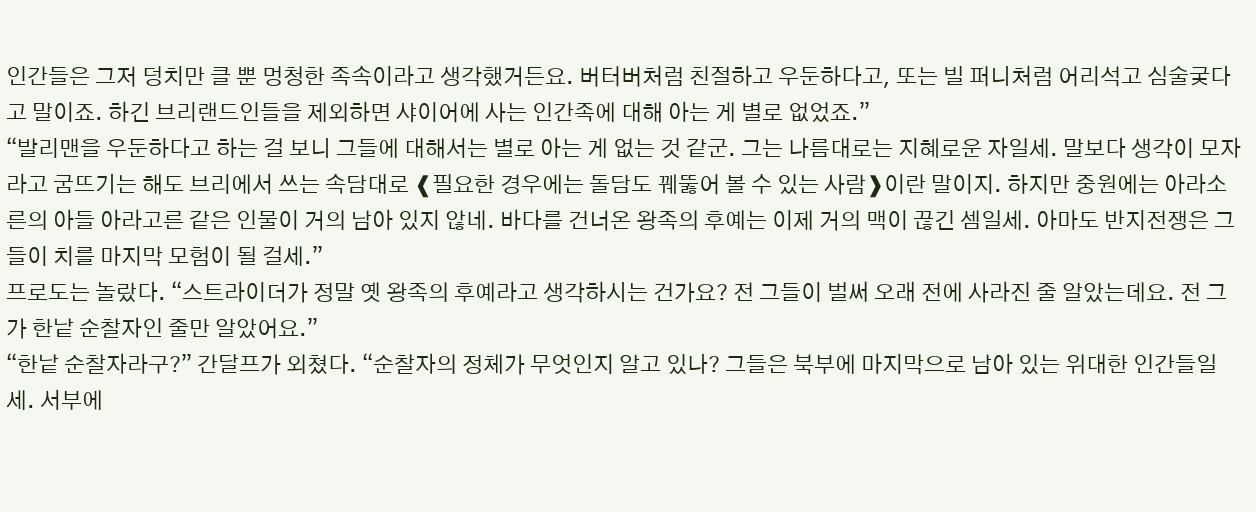인간들은 그저 덩치만 클 뿐 멍청한 족속이라고 생각했거든요. 버터버처럼 친절하고 우둔하다고, 또는 빌 퍼니처럼 어리석고 심술궂다고 말이죠. 하긴 브리랜드인들을 제외하면 샤이어에 사는 인간족에 대해 아는 게 별로 없었죠.”
“발리맨을 우둔하다고 하는 걸 보니 그들에 대해서는 별로 아는 게 없는 것 같군. 그는 나름대로는 지혜로운 자일세. 말보다 생각이 모자라고 굼뜨기는 해도 브리에서 쓰는 속담대로 ❰필요한 경우에는 돌담도 꿰뚫어 볼 수 있는 사람❱이란 말이지. 하지만 중원에는 아라소른의 아들 아라고른 같은 인물이 거의 남아 있지 않네. 바다를 건너온 왕족의 후예는 이제 거의 맥이 끊긴 셈일세. 아마도 반지전쟁은 그들이 치를 마지막 모험이 될 걸세.”
프로도는 놀랐다. “스트라이더가 정말 옛 왕족의 후예라고 생각하시는 건가요? 전 그들이 벌써 오래 전에 사라진 줄 알았는데요. 전 그가 한낱 순찰자인 줄만 알았어요.”
“한낱 순찰자라구?” 간달프가 외쳤다. “순찰자의 정체가 무엇인지 알고 있나? 그들은 북부에 마지막으로 남아 있는 위대한 인간들일세. 서부에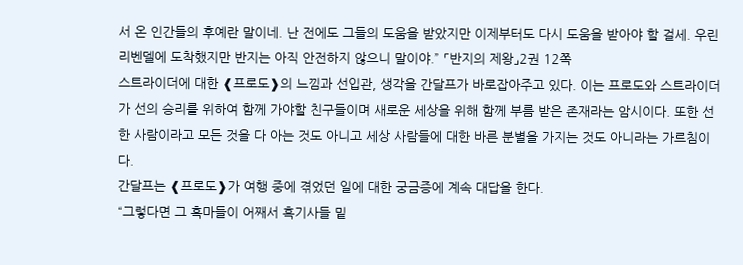서 온 인간들의 후예란 말이네. 난 전에도 그들의 도움을 받았지만 이제부터도 다시 도움을 받아야 할 걸세. 우린 리벤델에 도착했지만 반지는 아직 안전하지 않으니 말이야.” ⌜반지의 제왕⌟2권 12쪽
스트라이더에 대한 ❰프로도❱의 느낌과 선입관, 생각을 간달프가 바로잡아주고 있다. 이는 프로도와 스트라이더가 선의 승리를 위하여 함께 가야할 친구들이며 새로운 세상을 위해 함께 부름 받은 존재라는 암시이다. 또한 선한 사람이라고 모든 것을 다 아는 것도 아니고 세상 사람들에 대한 바른 분별을 가지는 것도 아니라는 가르침이다.
간달프는 ❰프로도❱가 여행 중에 겪었던 일에 대한 궁금증에 계속 대답을 한다.
“그렇다면 그 흑마들이 어째서 흑기사들 밑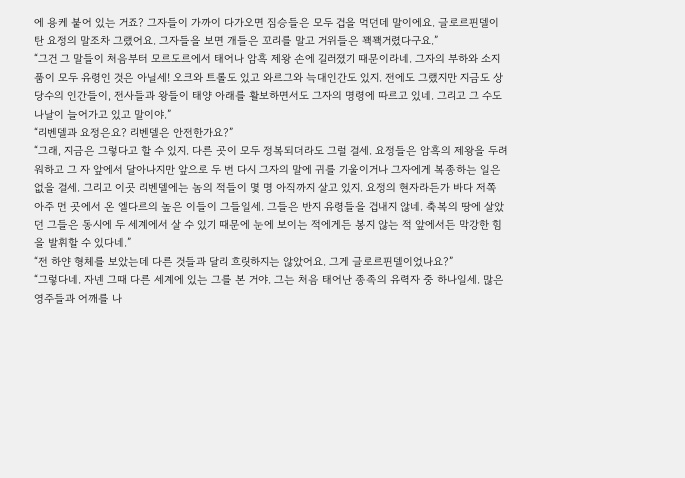에 용케 붙어 있는 거죠? 그자들이 가까이 다가오면 짐승들은 모두 겁을 먹던데 말이에요. 글로르핀델이 탄 요정의 말조차 그랬어요. 그자들을 보면 개들은 꼬리를 말고 거위들은 꽥꽥거렸다구요.”
“그건 그 말들이 처음부터 모르도르에서 태어나 암흑 제왕 손에 길러졌기 때문이라네. 그자의 부하와 소지품이 모두 유령인 것은 아닐세! 오크와 트롤도 있고 와르그와 늑대인간도 있지. 전에도 그랬지만 지금도 상당수의 인간들이, 전사들과 왕들이 태양 아래를 활보하면서도 그자의 명령에 따르고 있네. 그리고 그 수도 나날이 늘어가고 있고 말이야.”
“리벤델과 요정은요? 리벤델은 안전한가요?”
“그래, 지금은 그렇다고 할 수 있지. 다른 곳이 모두 정복되더라도 그럴 걸세. 요정들은 암흑의 제왕을 두려워하고 그 자 앞에서 달아나지만 앞으로 두 번 다시 그자의 말에 귀를 기울이거나 그자에게 복종하는 일은 없을 걸세. 그리고 이곳 리벤델에는 놈의 적들이 몇 명 아직까지 살고 있지. 요정의 현자라든가 바다 저쪽 아주 먼 곳에서 온 엘다르의 높은 이들이 그들일세. 그들은 반지 유령들을 겁내지 않네. 축복의 땅에 살았던 그들은 동시에 두 세계에서 살 수 있기 때문에 눈에 보이는 적에게든 봉지 않는 적 앞에서든 막강한 힘을 발휘할 수 있다네.”
“전 하얀 형체를 보았는데 다른 것들과 달리 흐릿하지는 않았어요. 그게 글로르핀델이었나요?”
“그렇다네. 자넨 그때 다른 세계에 있는 그를 본 거야. 그는 처음 태어난 종족의 유력자 중 하나일세. 많은 영주들과 어깨를 나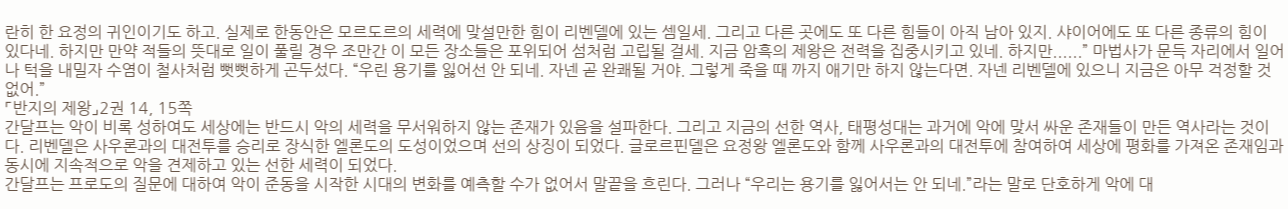란히 한 요정의 귀인이기도 하고. 실제로 한동안은 모르도르의 세력에 맞설만한 힘이 리벤델에 있는 셈일세. 그리고 다른 곳에도 또 다른 힘들이 아직 남아 있지. 샤이어에도 또 다른 종류의 힘이 있다네. 하지만 만약 적들의 뜻대로 일이 풀릴 경우 조만간 이 모든 장소들은 포위되어 섬처럼 고립될 걸세. 지금 암흑의 제왕은 전력을 집중시키고 있네. 하지만......” 마법사가 문득 자리에서 일어나 턱을 내밀자 수염이 철사처럼 뻣뻣하게 곤두섰다. “우린 용기를 잃어선 안 되네. 자넨 곧 완쾌될 거야. 그렇게 죽을 때 까지 애기만 하지 않는다면. 자넨 리벤델에 있으니 지금은 아무 걱정할 것 없어.”
⌜반지의 제왕⌟2권 14, 15쪽
간달프는 악이 비록 성하여도 세상에는 반드시 악의 세력을 무서워하지 않는 존재가 있음을 설파한다. 그리고 지금의 선한 역사, 태평성대는 과거에 악에 맞서 싸운 존재들이 만든 역사라는 것이다. 리벤델은 사우론과의 대전투를 승리로 장식한 엘론도의 도성이었으며 선의 상징이 되었다. 글로르핀델은 요정왕 엘론도와 함께 사우론과의 대전투에 참여하여 세상에 평화를 가져온 존재임과 동시에 지속적으로 악을 견제하고 있는 선한 세력이 되었다.
간달프는 프로도의 질문에 대하여 악이 준동을 시작한 시대의 변화를 예측할 수가 없어서 말끝을 흐린다. 그러나 “우리는 용기를 잃어서는 안 되네.”라는 말로 단호하게 악에 대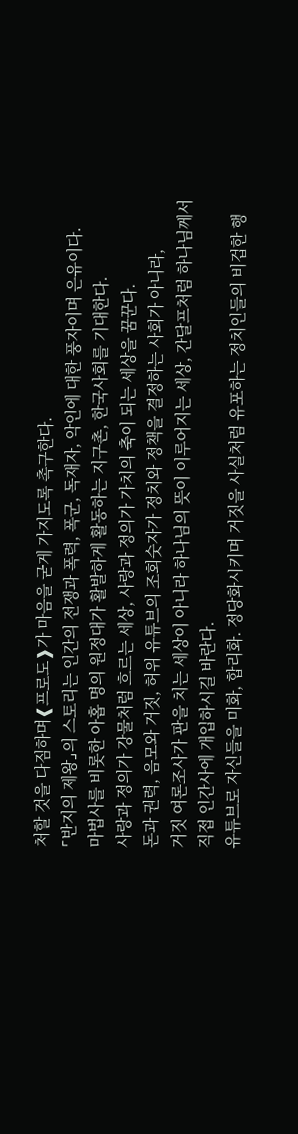처할 것을 다짐하며❰프로도❱가 마음을 굳게 가지도록 촉구한다.
⌜반지의 제왕⌟의 스토리는 인간의 전쟁과 폭력, 폭군, 독재자, 악인에 대한 풍자이며 은유이다.
마법사를 비롯한 아홉 명의 원정대가 활발하게 활동하는 지구촌, 한국사회를 기대한다.
사랑과 정의가 강물처럼 흐르는 세상, 사랑과 정의가 가치의 축이 되는 세상을 꿈꾼다.
돈과 권력, 음모와 거짓, 허위 유튜브의 조회숫자가 정치와 정책을 결정하는 사회가 아니라,
거짓 여론조사가 판을 치는 세상이 아니라 하나님의 뜻이 이루어지는 세상, 간달프처럼 하나님께서 직접 인간사에 개입하시길 바란다.
유튜브로 자신들을 미화, 합리화. 정당화시키며 거짓을 사실처럼 유포하는 정치인들의 비겁한 행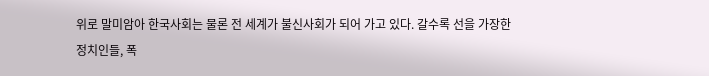위로 말미암아 한국사회는 물론 전 세계가 불신사회가 되어 가고 있다. 갈수록 선을 가장한 정치인들, 폭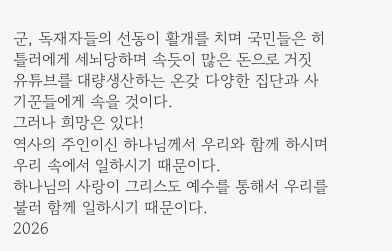군, 독재자들의 선동이 활개를 치며 국민들은 히틀러에게 세뇌당하며 속듯이 많은 돈으로 거짓 유튜브를 대량생산하는 온갖 다양한 집단과 사기꾼들에게 속을 것이다.
그러나 희망은 있다!
역사의 주인이신 하나님께서 우리와 함께 하시며 우리 속에서 일하시기 때문이다.
하나님의 사랑이 그리스도 예수를 통해서 우리를 불러 함께 일하시기 때문이다.
2026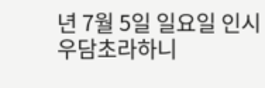년 7월 5일 일요일 인시
우담초라하니